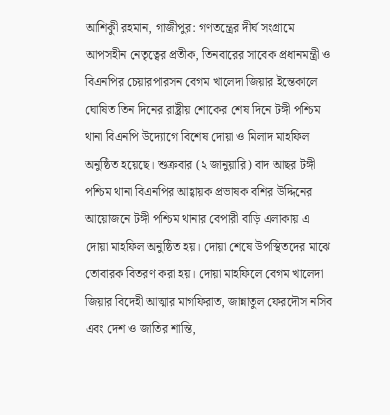আশিকুী রহমান, গাজীপুর: গণতন্ত্রের দীর্ঘ সংগ্রামে আপসহীন নেতৃত্বের প্রতীক, তিনবারের সাবেক প্রধানমন্ত্রী ও বিএনপির চেয়ারপারসন বেগম খালেদা জিয়ার ইন্তেকালে ঘোষিত তিন দিনের রাষ্ট্রীয় শোকের শেষ দিনে টঙ্গী পশ্চিম থানা বিএনপি উদ্যোগে বিশেষ দোয়া ও মিলাদ মাহফিল অনুষ্ঠিত হয়েছে। শুক্রবার (২ জানুয়ারি) বাদ আছর টঙ্গী পশ্চিম থানা বিএনপির আহ্বায়ক প্রভাষক বশির উদ্দিনের আয়োজনে টঙ্গী পশ্চিম থানার বেপারী বাড়ি এলাকায় এ দোয়া মাহফিল অনুষ্ঠিত হয়। দোয়া শেষে উপস্থিতদের মাঝে তোবারক বিতরণ করা হয়। দোয়া মাহফিলে বেগম খালেদা জিয়ার বিদেহী আত্মার মাগফিরাত, জান্নাতুল ফেরদৌস নসিব এবং দেশ ও জাতির শান্তি,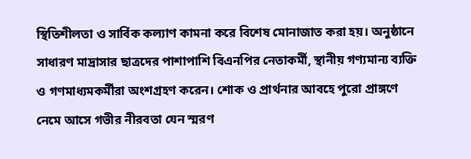স্থিতিশীলতা ও সার্বিক কল্যাণ কামনা করে বিশেষ মোনাজাত করা হয়। অনুষ্ঠানে সাধারণ মাদ্রাসার ছাত্রদের পাশাপাশি বিএনপির নেতাকর্মী, স্থানীয় গণ্যমান্য ব্যক্তি ও গণমাধ্যমকর্মীরা অংশগ্রহণ করেন। শোক ও প্রার্থনার আবহে পুরো প্রাঙ্গণে নেমে আসে গভীর নীরবতা যেন স্মরণ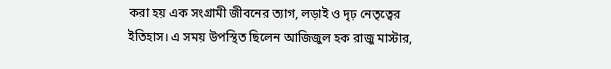করা হয় এক সংগ্রামী জীবনের ত্যাগ, লড়াই ও দৃঢ় নেতৃত্বের ইতিহাস। এ সময় উপস্থিত ছিলেন আজিজুল হক রাজু মাস্টার,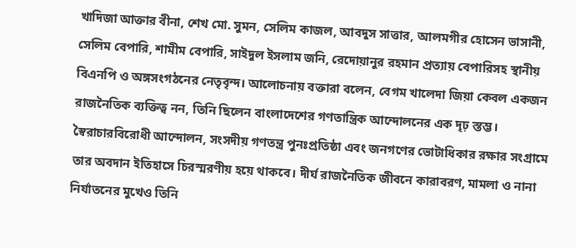খাদিজা আক্তার বীনা, শেখ মো. সুমন, সেলিম কাজল, আবদুস সাত্তার, আলমগীর হোসেন ভাসানী, সেলিম বেপারি, শামীম বেপারি, সাইদুল ইসলাম জনি, রেদোয়ানুর রহমান প্রত্যায় বেপারিসহ স্থানীয় বিএনপি ও অঙ্গসংগঠনের নেতৃবৃন্দ। আলোচনায় বক্তারা বলেন, বেগম খালেদা জিয়া কেবল একজন রাজনৈতিক ব্যক্তিত্ব নন, তিনি ছিলেন বাংলাদেশের গণতান্ত্রিক আন্দোলনের এক দৃঢ় স্তম্ভ। স্বৈরাচারবিরোধী আন্দোলন, সংসদীয় গণতন্ত্র পুনঃপ্রতিষ্ঠা এবং জনগণের ভোটাধিকার রক্ষার সংগ্রামে তার অবদান ইতিহাসে চিরস্মরণীয় হয়ে থাকবে। দীর্ঘ রাজনৈতিক জীবনে কারাবরণ, মামলা ও নানা নির্যাতনের মুখেও তিনি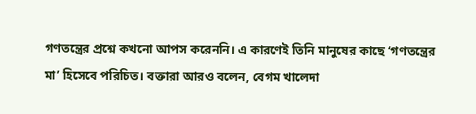গণতন্ত্রের প্রশ্নে কখনো আপস করেননি। এ কারণেই তিনি মানুষের কাছে ‘গণতন্ত্রের মা’ হিসেবে পরিচিত। বক্তারা আরও বলেন, বেগম খালেদা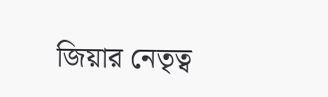জিয়ার নেতৃত্ব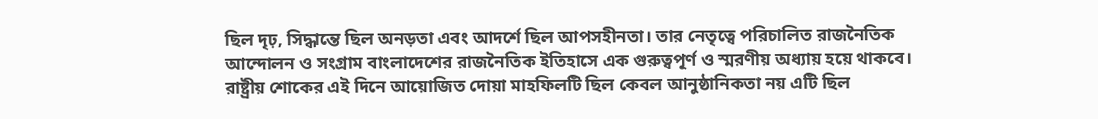ছিল দৃঢ়, সিদ্ধান্তে ছিল অনড়তা এবং আদর্শে ছিল আপসহীনতা। তার নেতৃত্বে পরিচালিত রাজনৈতিক আন্দোলন ও সংগ্রাম বাংলাদেশের রাজনৈতিক ইতিহাসে এক গুরুত্বপূর্ণ ও স্মরণীয় অধ্যায় হয়ে থাকবে। রাষ্ট্রীয় শোকের এই দিনে আয়োজিত দোয়া মাহফিলটি ছিল কেবল আনুষ্ঠানিকতা নয় এটি ছিল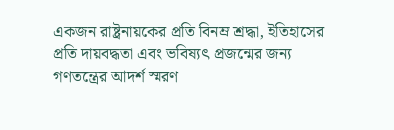একজন রাষ্ট্রনায়কের প্রতি বিনম্র শ্রদ্ধা, ইতিহাসের প্রতি দায়বদ্ধতা এবং ভবিষ্যৎ প্রজন্মের জন্য গণতন্ত্রের আদর্শ স্মরণ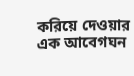করিয়ে দেওয়ার এক আবেগঘন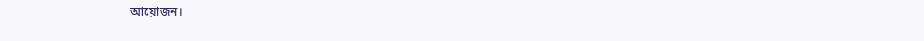আয়োজন।